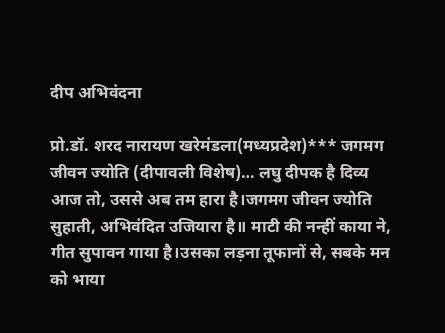दीप अभिवंदना

प्रो.डॉ. शरद नारायण खरेमंडला(मध्यप्रदेश)*** जगमग जीवन ज्योति (दीपावली विशेष)… लघु दीपक है दिव्य आज तो, उससे अब तम हारा है।जगमग जीवन ज्योति सुहाती, अभिवंदित उजियारा है॥ माटी की नन्हीं काया ने, गीत सुपावन गाया है।उसका लड़ना तूफानों से, सबके मन को भाया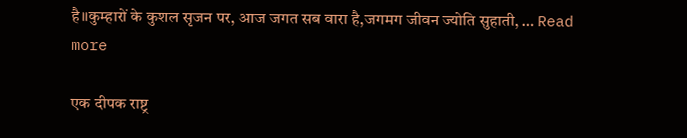है॥कुम्हारों के कुशल सृजन पर, आज जगत सब वारा है,जगमग जीवन ज्योति सुहाती, … Read more

एक दीपक राष्ट्र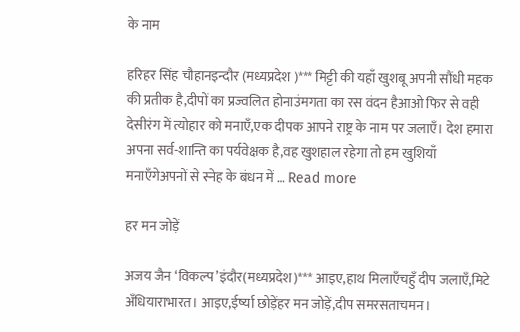के नाम

हरिहर सिंह चौहानइन्दौर (मध्यप्रदेश )*** मिट्टी की यहाँ खुशबू अपनी सौंधी महक की प्रतीक है,दीपों का प्रज्वलित होनाउंमगता का रस वंदन हैआओ फिर से वही देसीरंग में त्योहार को मनाएँ,एक दीपक आपने राष्ट्र के नाम पर जलाएँ। देश हमारा अपना सर्व-शान्ति का पर्यवेक्षक है,वह खुशहाल रहेगा तो हम खुशियाँ मनाएँगेअपनों से स्नेह के बंधन में … Read more

हर मन जोड़ें

अजय जैन ‘विकल्प’इंदौर(मध्यप्रदेश)*** आइए,हाथ मिलाएँचहुँ दीप जलाएँ,मिटे अँधियाराभारत। आइए,ईर्ष्या छोड़ेंहर मन जोड़ें,दीप समरसताचमन।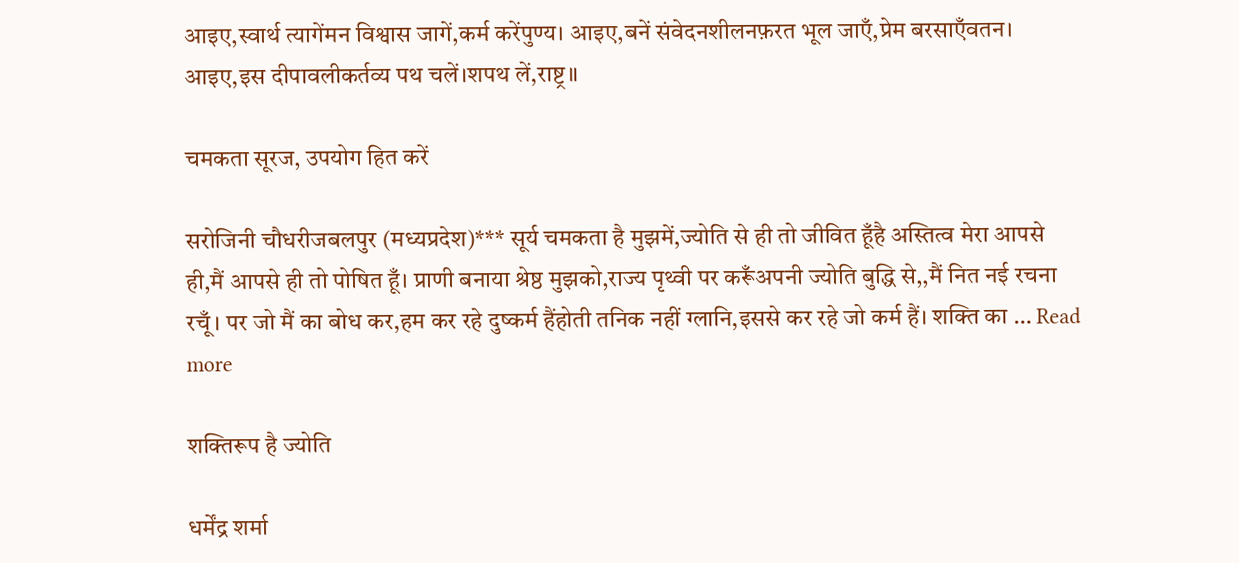आइए,स्वार्थ त्यागेंमन विश्वास जागें,कर्म करेंपुण्य। आइए,बनें संवेदनशीलनफ़रत भूल जाएँ,प्रेम बरसाएँवतन। आइए,इस दीपावलीकर्तव्य पथ चलें।शपथ लें,राष्ट्र॥

चमकता सूरज, उपयोग हित करें

सरोजिनी चौधरीजबलपुर (मध्यप्रदेश)*** सूर्य चमकता है मुझमें,ज्योति से ही तो जीवित हूँहै अस्तित्व मेरा आपसे ही,मैं आपसे ही तो पोषित हूँ। प्राणी बनाया श्रेष्ठ मुझको,राज्य पृथ्वी पर करूँअपनी ज्योति बुद्धि से,,मैं नित नई रचना रचूँ। पर जो मैं का बोध कर,हम कर रहे दुष्कर्म हैंहोती तनिक नहीं ग्लानि,इससे कर रहे जो कर्म हैं। शक्ति का … Read more

शक्तिरूप है ज्योति

धर्मेंद्र शर्मा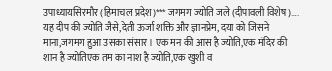उपाध्यायसिरमौर (हिमाचल प्रदेश)*** जगमग ज्योति जले (दीपावली विशेष)…. यह दीप की ज्योति जैसे,देती ऊर्जा शक्ति और ज्ञानप्रेम, दया को जिसने माना,जगमग हुआ उसका संसार। एक मन की आस है ज्योति,एक मंदिर की शान है ज्योतिएक तम का नाश है ज्योति,एक खुशी व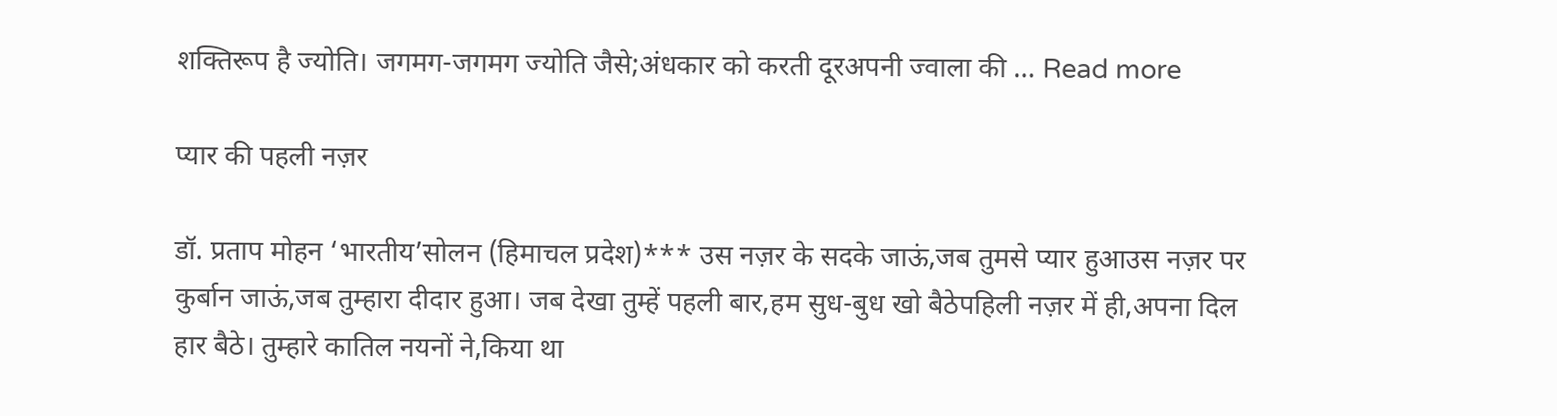शक्तिरूप है ज्योति। जगमग-जगमग ज्योति जैसे;अंधकार को करती दूरअपनी ज्वाला की … Read more

प्यार की पहली नज़र

डॉ. प्रताप मोहन ‘भारतीय’सोलन (हिमाचल प्रदेश)*** उस नज़र के सदके जाऊं,जब तुमसे प्यार हुआउस नज़र पर कुर्बान जाऊं,जब तुम्हारा दीदार हुआ। जब देखा तुम्हें पहली बार,हम सुध-बुध खो बैठेपहिली नज़र में ही,अपना दिल हार बैठे। तुम्हारे कातिल नयनों ने,किया था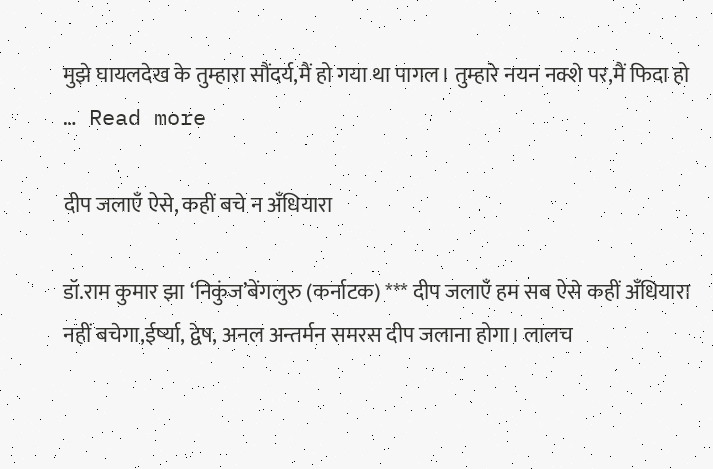मुझे घायलदेख के तुम्हारा सौंदर्य,मैं हो गया था पागल। तुम्हारे नयन नक्शे पर,मैं फिदा हो … Read more

दीप जलाएँ ऐसे, कहीं बचे न अँधियारा

डॉ.राम कुमार झा ‘निकुंज’बेंगलुरु (कर्नाटक) *** दीप जलाएँ हम सब ऐसे कहीं अँधियारा नहीं बचेगा,ईर्ष्या, द्वेष, अनल अन्तर्मन समरस दीप जलाना होगा। लालच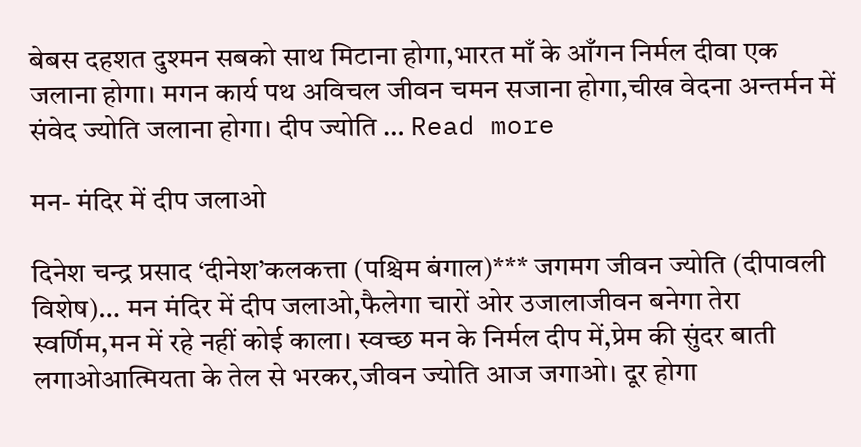बेबस दहशत दुश्मन सबको साथ मिटाना होगा,भारत माँ के आँगन निर्मल दीवा एक जलाना होगा। मगन कार्य पथ अविचल जीवन चमन सजाना होगा,चीख वेदना अन्तर्मन में संवेद ज्योति जलाना होगा। दीप ज्योति … Read more

मन- मंदिर में दीप जलाओ

दिनेश चन्द्र प्रसाद ‘दीनेश’कलकत्ता (पश्चिम बंगाल)*** जगमग जीवन ज्योति (दीपावली विशेष)… मन मंदिर में दीप जलाओ,फैलेगा चारों ओर उजालाजीवन बनेगा तेरा स्वर्णिम,मन में रहे नहीं कोई काला। स्वच्छ मन के निर्मल दीप में,प्रेम की सुंदर बाती लगाओआत्मियता के तेल से भरकर,जीवन ज्योति आज जगाओ। दूर होगा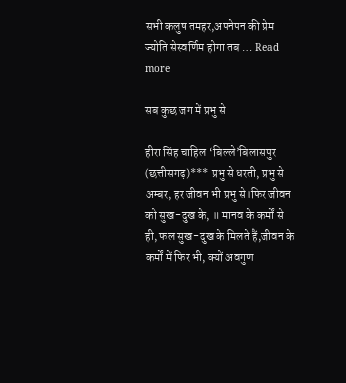सभी कलुष तमहर,अपनेपन की प्रेम ज्योति सेस्वर्णिम होगा तब … Read more

सब कुछ जग में प्रभु से

हीरा सिंह चाहिल ‘बिल्ले’बिलासपुर (छत्तीसगढ़)*** प्रभु से धरती, प्रभु से अम्बर, हर जीवन भी प्रभु से।फिर जीवन को सुख-दुख के, ॥ मानव के कर्मों से ही, फल सुख-दुख के मिलते हैं,जीवन के कर्मों में फिर भी, क्यों अवगुण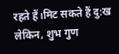रहते हैं।मिट सकते हैं दु:ख लेकिन, शुभ गुण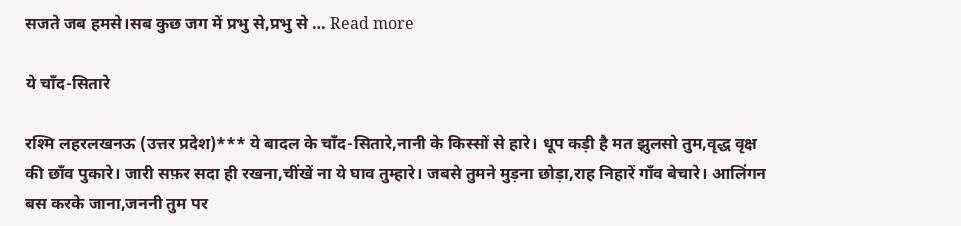सजते जब हमसे।सब कुछ जग में प्रभु से,प्रभु से … Read more

ये चाँद-सितारे

रश्मि लहरलखनऊ (उत्तर प्रदेश)*** ये बादल के चाँद-सितारे,नानी के किस्सों से हारे। धूप कड़ी है मत झुलसो तुम,वृद्ध वृक्ष की छाँव पुकारे। जारी सफ़र सदा ही रखना,चींखें ना ये घाव तुम्हारे। जबसे तुमने मुड़ना छोड़ा,राह निहारें गाँव बेचारे। आलिंगन बस करके जाना,जननी तुम पर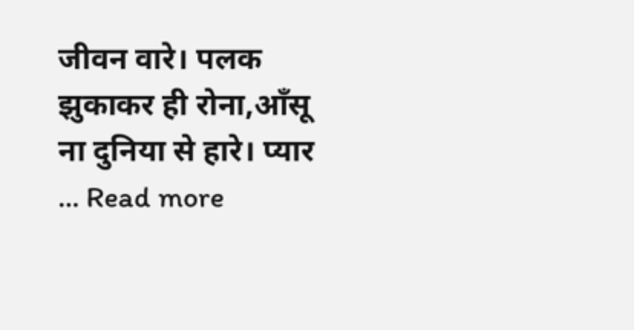जीवन वारे। पलक झुकाकर ही रोना,आँसू ना दुनिया से हारे। प्यार … Read more